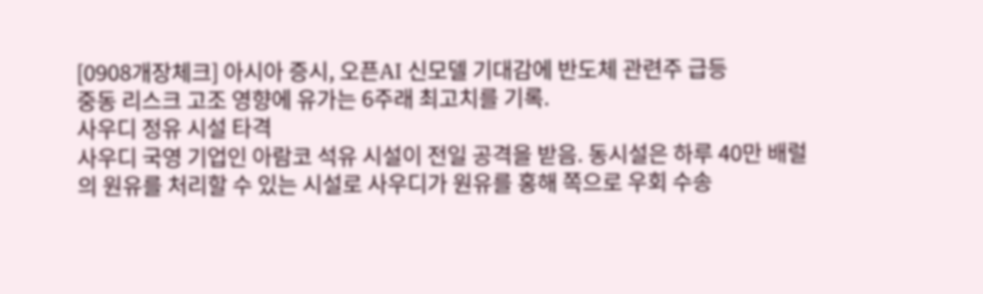[0908개장체크] 아시아 증시, 오픈AI 신모델 기대감에 반도체 관련주 급등
중동 리스크 고조 영향에 유가는 6주래 최고치를 기록.
사우디 정유 시설 타격
사우디 국영 기업인 아람코 석유 시설이 전일 공격을 받음. 동시설은 하루 40만 배럴의 원유를 처리할 수 있는 시설로 사우디가 원유를 홍해 쪽으로 우회 수송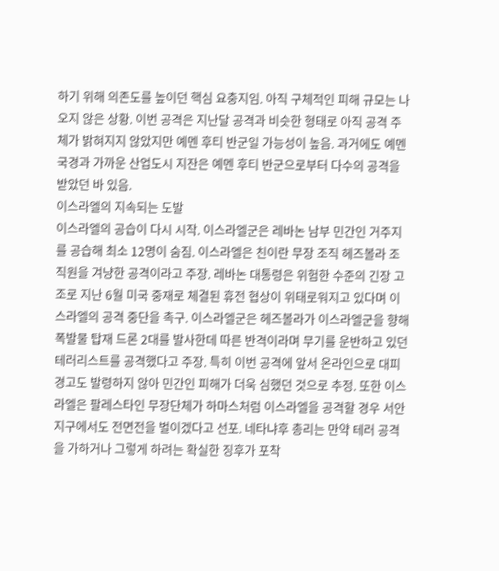하기 위해 의존도를 높이던 핵심 요충지임. 아직 구체적인 피해 규모는 나오지 않은 상황. 이번 공격은 지난달 공격과 비슷한 형태로 아직 공격 주체가 밝혀지지 않았지만 예멘 후티 반군일 가능성이 높음. 과거에도 예멘 국경과 가까운 산업도시 지잔은 예멘 후티 반군으로부터 다수의 공격을 받았던 바 있음.
이스라엘의 지속되는 도발
이스라엘의 공습이 다시 시작. 이스라엘군은 레바논 남부 민간인 거주지를 공습해 최소 12명이 숨짐. 이스라엘은 친이란 무장 조직 헤즈볼라 조직원을 겨냥한 공격이라고 주장. 레바논 대통령은 위험한 수준의 긴장 고조로 지난 6월 미국 중재로 체결된 휴전 협상이 위태로워지고 있다며 이스라엘의 공격 중단을 촉구. 이스라엘군은 헤즈볼라가 이스라엘군을 향해 폭발물 탑재 드론 2대를 발사한데 따른 반격이라며 무기를 운반하고 있던 테러리스트를 공격했다고 주장. 특히 이번 공격에 앞서 온라인으로 대피 경고도 발령하지 않아 민간인 피해가 더욱 심했던 것으로 추정. 또한 이스라엘은 팔레스타인 무장단체가 하마스처럼 이스라엘을 공격할 경우 서안지구에서도 전면전을 벌이겠다고 선포. 네타냐후 총리는 만약 테러 공격을 가하거나 그렇게 하려는 확실한 징후가 포착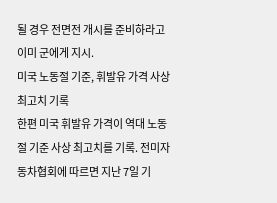될 경우 전면전 개시를 준비하라고 이미 군에게 지시.
미국 노동절 기준, 휘발유 가격 사상 최고치 기록
한편 미국 휘발유 가격이 역대 노동절 기준 사상 최고치를 기록. 전미자동차협회에 따르면 지난 7일 기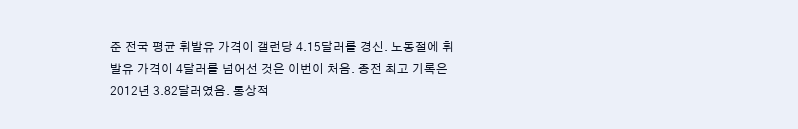준 전국 평균 휘발유 가격이 갤런당 4.15달러를 경신. 노동절에 휘발유 가격이 4달러를 넘어선 것은 이번이 처음. 종전 최고 기록은 2012년 3.82달러였음. 통상적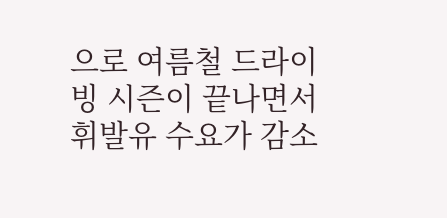으로 여름철 드라이빙 시즌이 끝나면서 휘발유 수요가 감소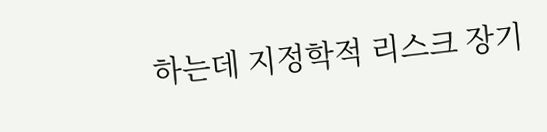하는데 지정학적 리스크 장기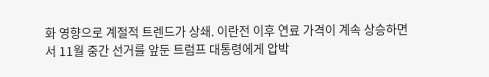화 영향으로 계절적 트렌드가 상쇄. 이란전 이후 연료 가격이 계속 상승하면서 11월 중간 선거를 앞둔 트럼프 대통령에게 압박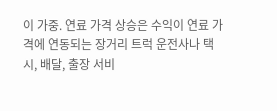이 가중. 연료 가격 상승은 수익이 연료 가격에 연동되는 장거리 트럭 운전사나 택시, 배달, 출장 서비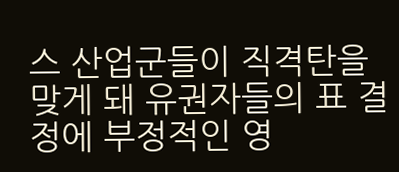스 산업군들이 직격탄을 맞게 돼 유권자들의 표 결정에 부정적인 영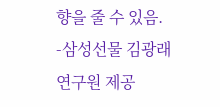향을 줄 수 있음.
-삼성선물 김광래 연구원 제공